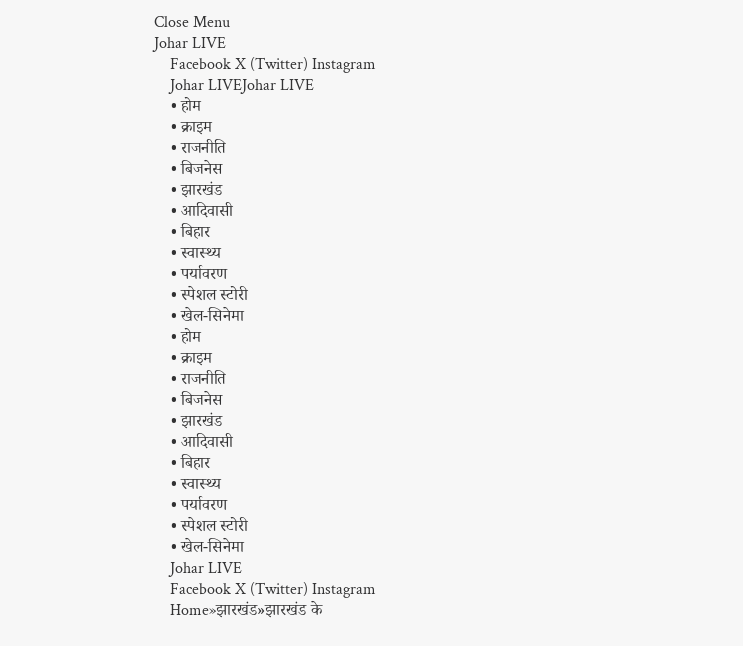Close Menu
Johar LIVE
    Facebook X (Twitter) Instagram
    Johar LIVEJohar LIVE
    • होम
    • क्राइम
    • राजनीति
    • बिजनेस
    • झारखंड
    • आदिवासी
    • बिहार
    • स्वास्थ्य
    • पर्यावरण
    • स्पेशल स्टोरी
    • खेल-सिनेमा
    • होम
    • क्राइम
    • राजनीति
    • बिजनेस
    • झारखंड
    • आदिवासी
    • बिहार
    • स्वास्थ्य
    • पर्यावरण
    • स्पेशल स्टोरी
    • खेल-सिनेमा
    Johar LIVE
    Facebook X (Twitter) Instagram
    Home»झारखंड»झारखंड के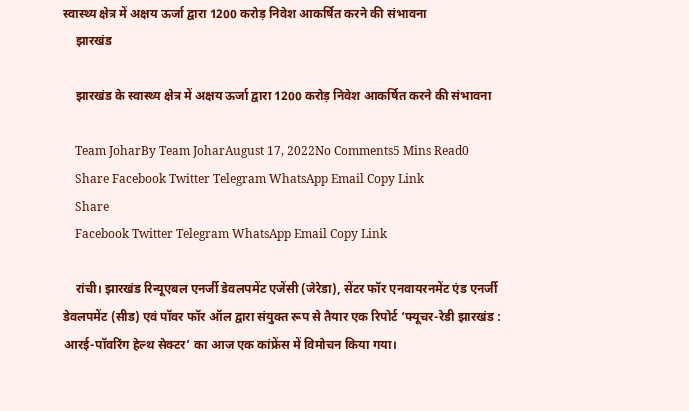स्वास्थ्य क्षेत्र में अक्षय ऊर्जा द्वारा 1200 करोड़ निवेश आकर्षित करने की संभावना
    झारखंड

    झारखंड के स्वास्थ्य क्षेत्र में अक्षय ऊर्जा द्वारा 1200 करोड़ निवेश आकर्षित करने की संभावना

    Team JoharBy Team JoharAugust 17, 2022No Comments5 Mins Read0
    Share Facebook Twitter Telegram WhatsApp Email Copy Link
    Share
    Facebook Twitter Telegram WhatsApp Email Copy Link

    रांची। झारखंड रिन्यूएबल एनर्जी डेवलपमेंट एजेंसी (जेरेडा), सेंटर फॉर एनवायरनमेंट एंड एनर्जी डेवलपमेंट (सीड) एवं पॉवर फॉर ऑल द्वारा संयुक्त रूप से तैयार एक रिपोर्ट ‘फ्यूचर-रेडी झारखंड : आरई-पॉवरिंग हेल्थ सेक्टर’ का आज एक कांफ्रेंस में विमोचन किया गया।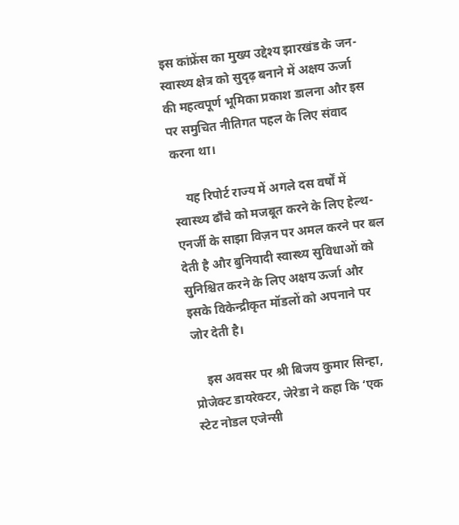इस कांफ्रेंस का मुख्य उद्देश्य झारखंड के जन-स्वास्थ्य क्षेत्र को सुदृढ़ बनाने में अक्षय ऊर्जा की महत्वपूर्ण भूमिका प्रकाश डालना और इस पर समुचित नीतिगत पहल के लिए संवाद करना था।

    यह रिपोर्ट राज्य में अगले दस वर्षों में स्वास्थ्य ढाँचे को मजबूत करने के लिए हेल्थ-एनर्जी के साझा विज़न पर अमल करने पर बल देती है और बुनियादी स्वास्थ्य सुविधाओं को सुनिश्चित करने के लिए अक्षय ऊर्जा और इसके विकेन्द्रीकृत मॉडलों को अपनाने पर जोर देती है।

    इस अवसर पर श्री बिजय कुमार सिन्हा, प्रोजेक्ट डायरेक्टर, जेरेडा ने कहा कि ‘एक स्टेट नोडल एजेन्सी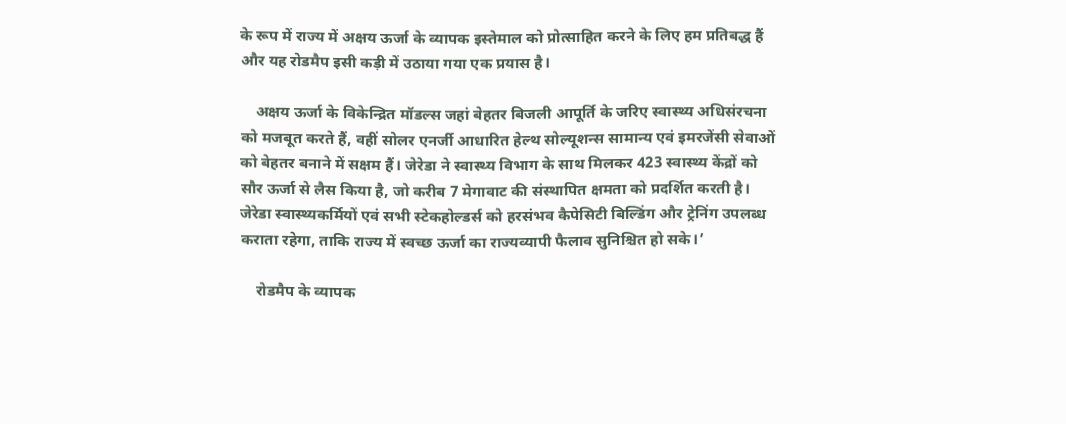के रूप में राज्य में अक्षय ऊर्जा के व्यापक इस्तेमाल को प्रोत्साहित करने के लिए हम प्रतिबद्ध हैं और यह रोडमैप इसी कड़ी में उठाया गया एक प्रयास है।

    अक्षय ऊर्जा के विकेन्द्रित मॉडल्स जहां बेहतर बिजली आपूर्ति के जरिए स्वास्थ्य अधिसंरचना को मजबूत करते हैं, वहीं सोलर एनर्जी आधारित हेल्थ सोल्यूशन्स सामान्य एवं इमरजेंसी सेवाओं को बेहतर बनाने में सक्षम हैं। जेरेडा ने स्वास्थ्य विभाग के साथ मिलकर 423 स्वास्थ्य केंद्रों को सौर ऊर्जा से लैस किया है, जो करीब 7 मेगावाट की संस्थापित क्षमता को प्रदर्शित करती है। जेरेडा स्वास्थ्यकर्मियों एवं सभी स्टेकहोल्डर्स को हरसंभव कैपेसिटी बिल्डिंग और ट्रेनिंग उपलब्ध कराता रहेगा, ताकि राज्य में स्वच्छ ऊर्जा का राज्यव्यापी फैलाव सुनिश्चित हो सके।’

    रोडमैप के व्यापक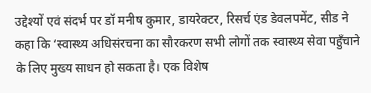उद्देश्यों एवं संदर्भ पर डॉ मनीष कुमार, डायरेक्टर, रिसर्च एंड डेवलपमेंट, सीड ने कहा कि ‘स्वास्थ्य अधिसंरचना का सौरकरण सभी लोगों तक स्वास्थ्य सेवा पहुँचाने के लिए मुख्य साधन हो सकता है। एक विशेष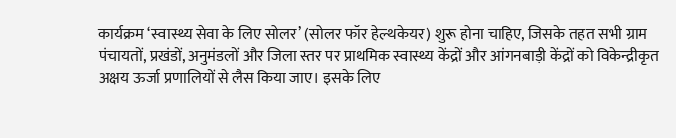कार्यक्रम ‘स्वास्थ्य सेवा के लिए सोलर’ (सोलर फॉर हेल्थकेयर) शुरू होना चाहिए, जिसके तहत सभी ग्राम पंचायतों, प्रखंडों, अनुमंडलों और जिला स्तर पर प्राथमिक स्वास्थ्य केंद्रों और आंगनबाड़ी केंद्रों को विकेन्द्रीकृत अक्षय ऊर्जा प्रणालियों से लैस किया जाए। इसके लिए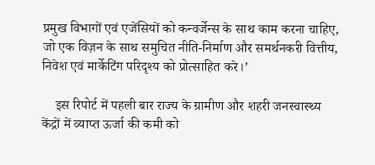प्रमुख विभागों एवं एजेंसियों को कन्वर्जेन्स के साथ काम करना चाहिए, जो एक विज़न के साथ समुचित नीति-निर्माण और समर्थनकरी वित्तीय, निवेश एवं मार्केटिंग परिदृश्य को प्रोत्साहित करे।’

    इस रिपोर्ट में पहली बार राज्य के ग्रामीण और शहरी जनस्वास्थ्य केंद्रों में व्याप्त ऊर्जा की कमी को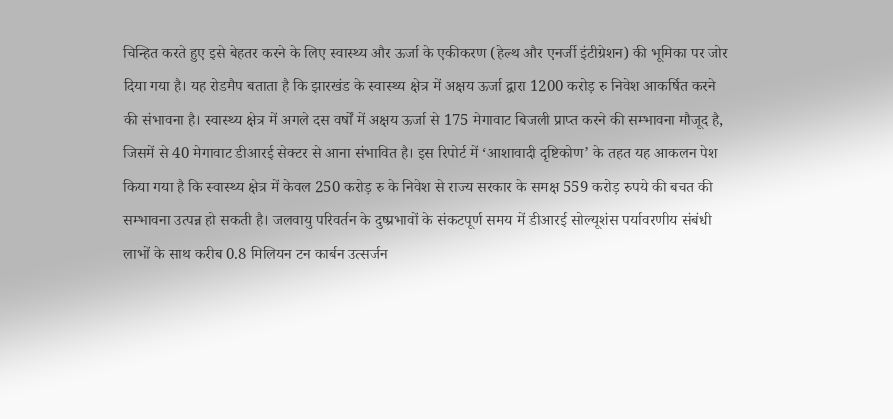चिन्हित करते हुए इसे बेहतर करने के लिए स्वास्थ्य और ऊर्जा के एकीकरण (हेल्थ और एनर्जी इंटीग्रेशन) की भूमिका पर जोर दिया गया है। यह रोडमैप बताता है कि झारखंड के स्वास्थ्य क्षेत्र में अक्षय ऊर्जा द्वारा 1200 करोड़ रु निवेश आकर्षित करने की संभावना है। स्वास्थ्य क्षेत्र में अगले दस वर्षों में अक्षय ऊर्जा से 175 मेगावाट बिजली प्राप्त करने की सम्भावना मौजूद है, जिसमें से 40 मेगावाट डीआरई सेक्टर से आना संभावित है। इस रिपोर्ट में ‘आशावादी दृष्टिकोण’ के तहत यह आकलन पेश किया गया है कि स्वास्थ्य क्षेत्र में केवल 250 करोड़ रु के निवेश से राज्य सरकार के समक्ष 559 करोड़ रुपये की बचत की सम्भावना उत्पन्न हो सकती है। जलवायु परिवर्तन के दुष्प्रभावों के संकटपूर्ण समय में डीआरई सोल्यूशंस पर्यावरणीय संबंधी लाभों के साथ करीब 0.8 मिलियन टन कार्बन उत्सर्जन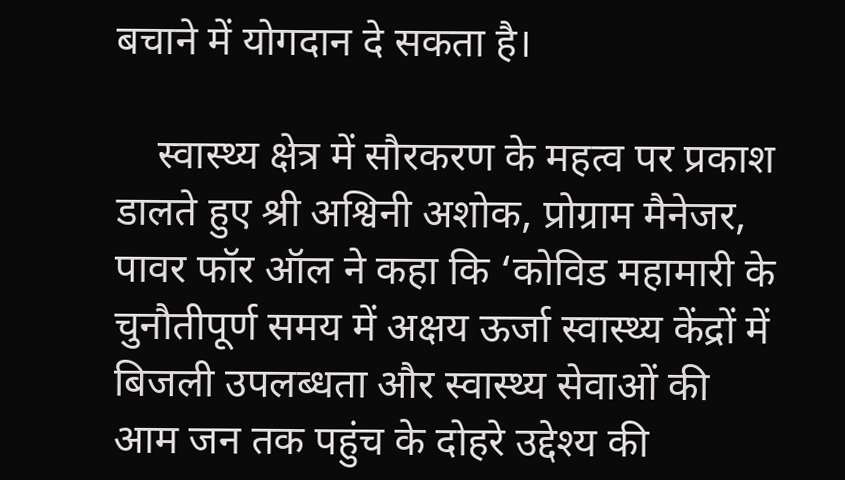बचाने में योगदान दे सकता है।

    स्वास्थ्य क्षेत्र में सौरकरण के महत्व पर प्रकाश डालते हुए श्री अश्विनी अशोक, प्रोग्राम मैनेजर, पावर फॉर ऑल ने कहा कि ‘कोविड महामारी के चुनौतीपूर्ण समय में अक्षय ऊर्जा स्वास्थ्य केंद्रों में बिजली उपलब्धता और स्वास्थ्य सेवाओं की आम जन तक पहुंच के दोहरे उद्देश्य की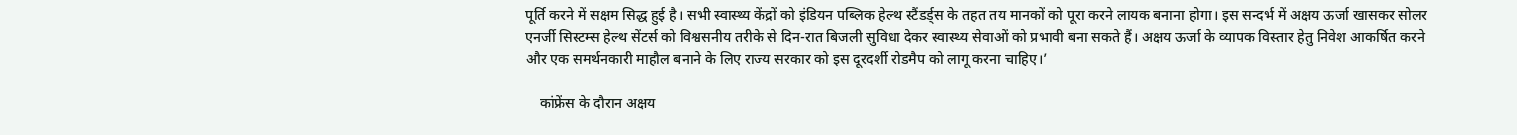पूर्ति करने में सक्षम सिद्ध हुई है। सभी स्वास्थ्य केंद्रों को इंडियन पब्लिक हेल्थ स्टैंडर्ड्स के तहत तय मानकों को पूरा करने लायक बनाना होगा। इस सन्दर्भ में अक्षय ऊर्जा खासकर सोलर एनर्जी सिस्टम्स हेल्थ सेंटर्स को विश्वसनीय तरीके से दिन-रात बिजली सुविधा देकर स्वास्थ्य सेवाओं को प्रभावी बना सकते हैं। अक्षय ऊर्जा के व्यापक विस्तार हेतु निवेश आकर्षित करने और एक समर्थनकारी माहौल बनाने के लिए राज्य सरकार को इस दूरदर्शी रोडमैप को लागू करना चाहिए।’

    कांफ्रेंस के दौरान अक्षय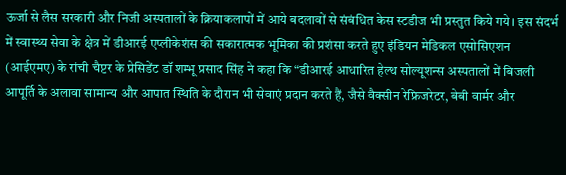ऊर्जा से लैस सरकारी और निजी अस्पतालों के क्रियाकलापों में आये बदलावों से संबंधित केस स्टडीज भी प्रस्तुत किये गये। इस संदर्भ में स्वास्थ्य सेवा के क्षेत्र में डीआरई एप्लीकेशंस की सकारात्मक भूमिका की प्रशंसा करते हुए इंडियन मेडिकल एसोसिएशन (आईएमए) के रांची चैप्टर के प्रेसिडेंट डॉ शम्भू प्रसाद सिंह ने कहा कि “डीआरई आधारित हेल्थ सोल्यूशन्स अस्पतालों में बिजली आपूर्ति के अलावा सामान्य और आपात स्थिति के दौरान भी सेवाएं प्रदान करते हैं, जैसे वैक्सीन रेफ्रिजरेटर, बेबी वार्मर और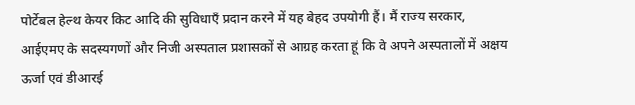पोर्टेबल हेल्थ केयर किट आदि की सुविधाएँ प्रदान करने में यह बेहद उपयोगी हैं। मैं राज्य सरकार, आईएमए के सदस्यगणों और निजी अस्पताल प्रशासकों से आग्रह करता हूं कि वे अपने अस्पतालों में अक्षय ऊर्जा एवं डीआरई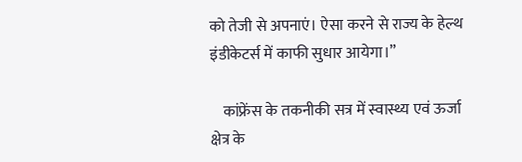को तेजी से अपनाएं। ऐसा करने से राज्य के हेल्थ इंडीकेटर्स में काफी सुधार आयेगा।”

    कांफ्रेंस के तकनीकी सत्र में स्वास्थ्य एवं ऊर्जा क्षेत्र के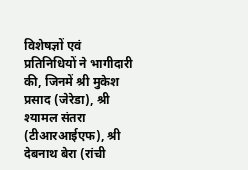विशेषज्ञों एवं प्रतिनिधियों ने भागीदारी की, जिनमें श्री मुकेश प्रसाद (जेरेडा), श्री श्यामल संतरा (टीआरआईएफ), श्री देबनाथ बेरा (रांची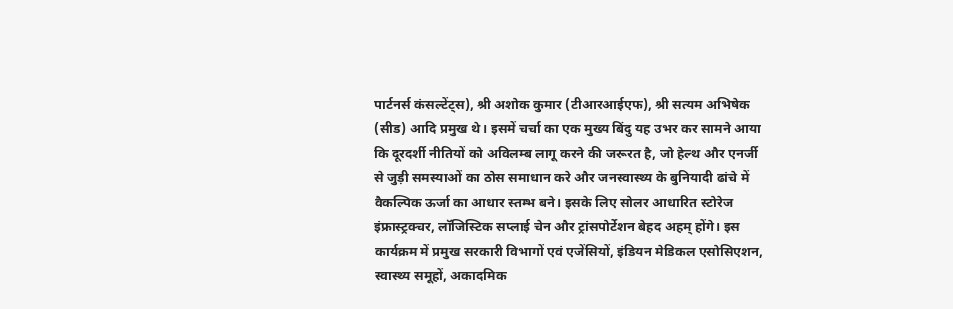पार्टनर्स कंसल्टेंट्स), श्री अशोक कुमार (टीआरआईएफ), श्री सत्यम अभिषेक (सीड) आदि प्रमुख थे। इसमें चर्चा का एक मुख्य बिंदु यह उभर कर सामने आया कि दूरदर्शी नीतियों को अविलम्ब लागू करने की जरूरत है, जो हेल्थ और एनर्जी से जुड़ी समस्याओं का ठोस समाधान करे और जनस्वास्थ्य के बुनियादी ढांचे में वैकल्पिक ऊर्जा का आधार स्तम्भ बने। इसके लिए सोलर आधारित स्टोरेज इंफ्रास्ट्रक्चर, लॉजिस्टिक सप्लाई चेन और ट्रांसपोर्टेशन बेहद अहम् होंगे। इस कार्यक्रम में प्रमुख सरकारी विभागों एवं एजेंसियों, इंडियन मेडिकल एसोसिएशन, स्वास्थ्य समूहों, अकादमिक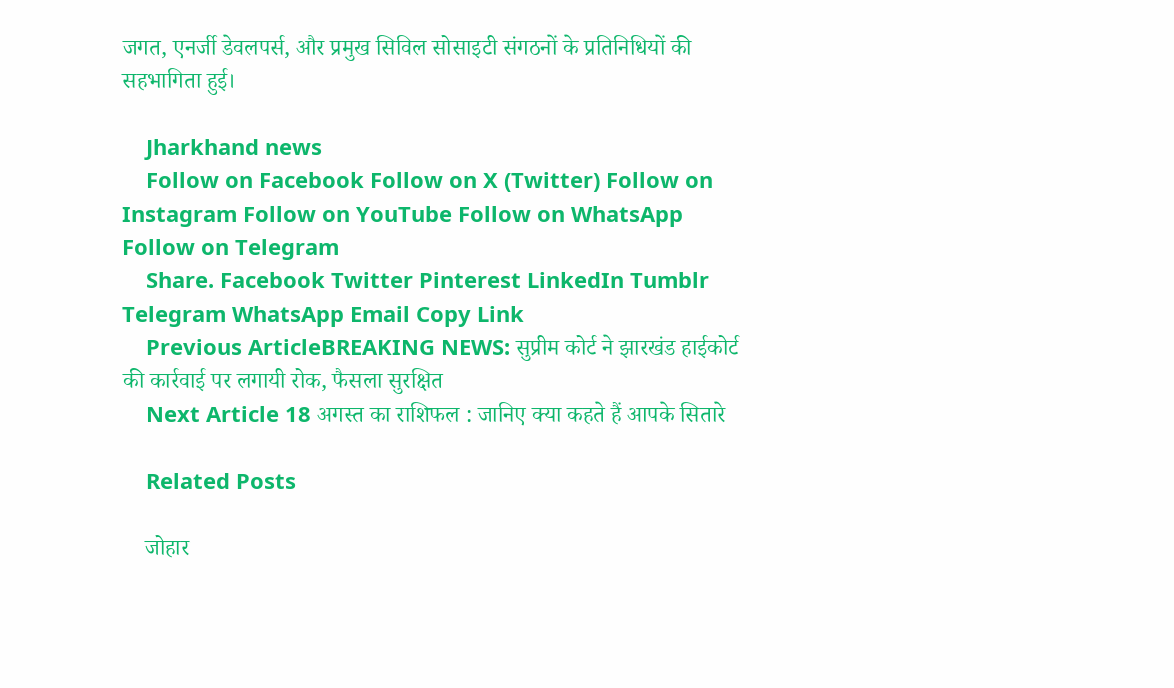जगत, एनर्जी डेवलपर्स, और प्रमुख सिविल सोसाइटी संगठनों के प्रतिनिधियों की सहभागिता हुई।

    Jharkhand news
    Follow on Facebook Follow on X (Twitter) Follow on Instagram Follow on YouTube Follow on WhatsApp Follow on Telegram
    Share. Facebook Twitter Pinterest LinkedIn Tumblr Telegram WhatsApp Email Copy Link
    Previous ArticleBREAKING NEWS: सुप्रीम कोर्ट ने झारखंड हाईकोर्ट की कार्रवाई पर लगायी रोक, फैसला सुरक्षित
    Next Article 18 अगस्त का राशिफल : जानिए क्या कहते हैं आपके सितारे

    Related Posts

    जोहार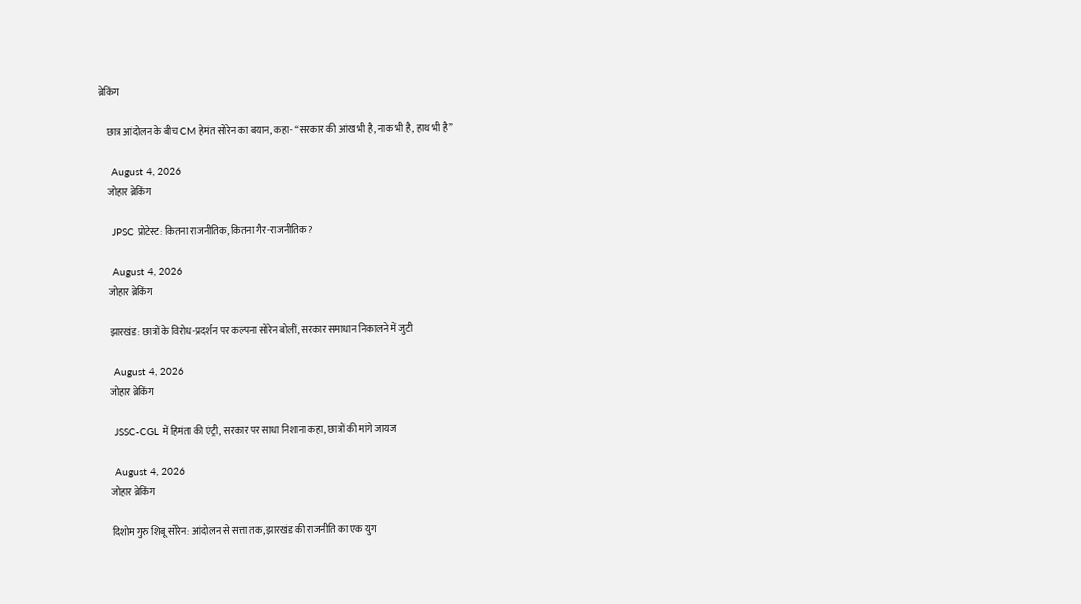ब्रेकिंग

    छात्र आंदोलन के बीच CM हेमंत सोरेन का बयान, कहा- “सरकार की आंख भी है, नाक भी है, हाथ भी है”

    August 4, 2026
    जोहार ब्रेकिंग

    JPSC प्रोटेस्ट: कितना राजनीतिक, कितना गैर-राजनीतिक?

    August 4, 2026
    जोहार ब्रेकिंग

    झारखंड: छात्रों के विरोध-प्रदर्शन पर कल्पना सोरेन बोलीं, सरकार समाधान निकालने में जुटी

    August 4, 2026
    जोहार ब्रेकिंग

    JSSC-CGL में हिमंता की एंट्री, सरकार पर साधा निशाना कहा, छात्रों की मांगे जायज

    August 4, 2026
    जोहार ब्रेकिंग

    दिशोम गुरु शिबू सोरेन: आंदोलन से सत्ता तक, झारखंड की राजनीति का एक युग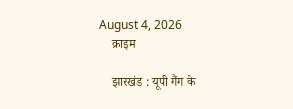August 4, 2026
    क्राइम

    झारखंड : यूपी गैंग के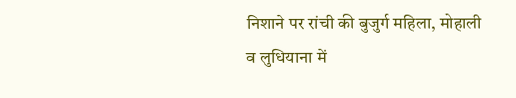निशाने पर रांची की बुजुर्ग महिला, मोहाली व लुधियाना में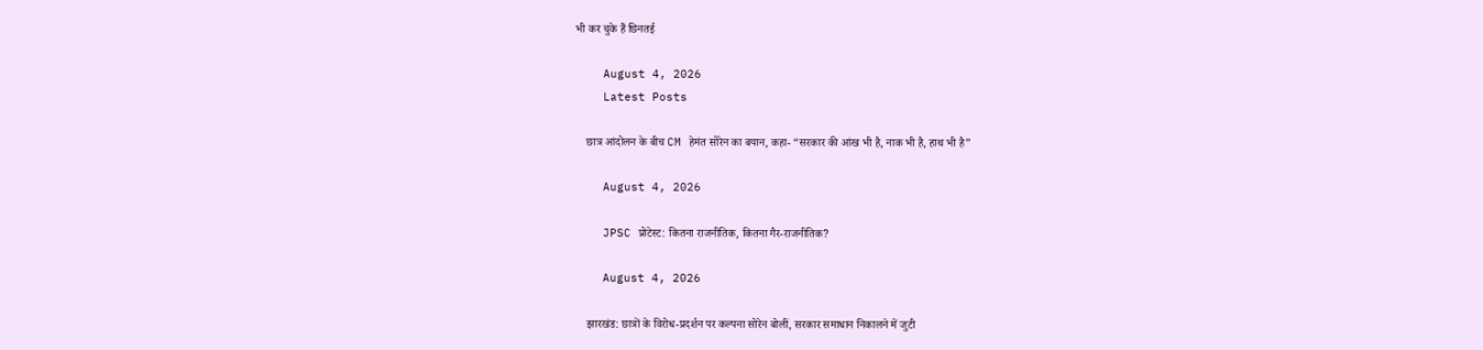भी कर चुके हैं छिनतई

    August 4, 2026
    Latest Posts

    छात्र आंदोलन के बीच CM हेमंत सोरेन का बयान, कहा- “सरकार की आंख भी है, नाक भी है, हाथ भी है”

    August 4, 2026

    JPSC प्रोटेस्ट: कितना राजनीतिक, कितना गैर-राजनीतिक?

    August 4, 2026

    झारखंड: छात्रों के विरोध-प्रदर्शन पर कल्पना सोरेन बोलीं, सरकार समाधान निकालने में जुटी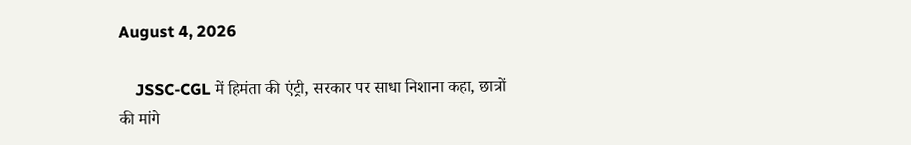August 4, 2026

    JSSC-CGL में हिमंता की एंट्री, सरकार पर साधा निशाना कहा, छात्रों की मांगे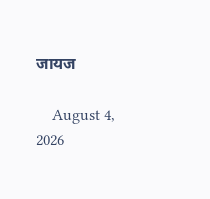जायज

    August 4, 2026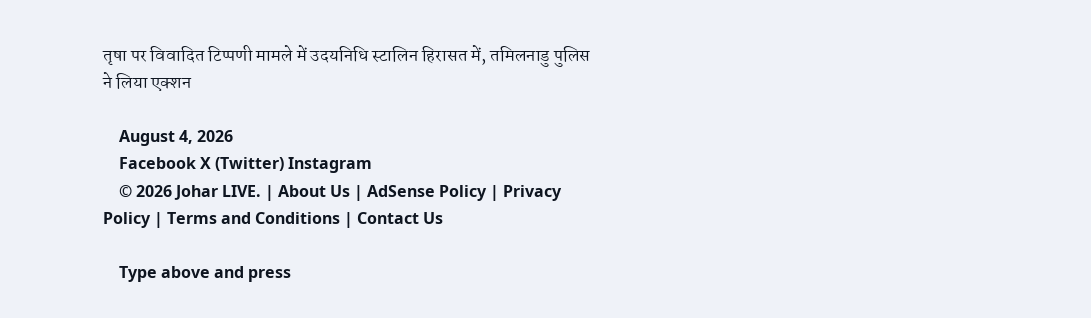तृषा पर विवादित टिप्पणी मामले में उदयनिधि स्टालिन हिरासत में, तमिलनाडु पुलिस ने लिया एक्शन

    August 4, 2026
    Facebook X (Twitter) Instagram
    © 2026 Johar LIVE. | About Us | AdSense Policy | Privacy Policy | Terms and Conditions | Contact Us

    Type above and press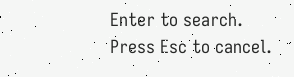Enter to search. Press Esc to cancel.